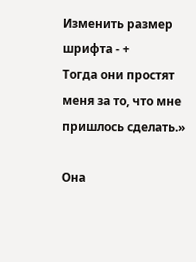Изменить размер шрифта - +
Тогда они простят меня за то, что мне пришлось сделать.»

Она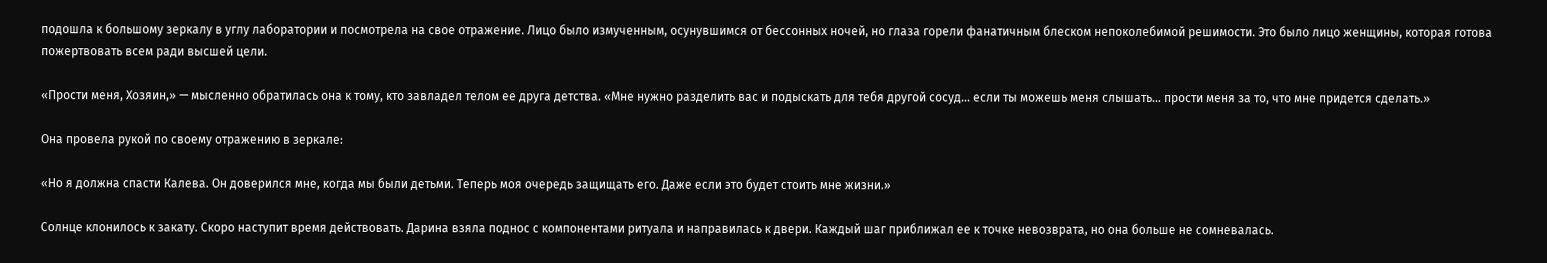подошла к большому зеркалу в углу лаборатории и посмотрела на свое отражение. Лицо было измученным, осунувшимся от бессонных ночей, но глаза горели фанатичным блеском непоколебимой решимости. Это было лицо женщины, которая готова пожертвовать всем ради высшей цели.

«Прости меня, Хозяин,» — мысленно обратилась она к тому, кто завладел телом ее друга детства. «Мне нужно разделить вас и подыскать для тебя другой сосуд… если ты можешь меня слышать… прости меня за то, что мне придется сделать.»

Она провела рукой по своему отражению в зеркале:

«Но я должна спасти Калева. Он доверился мне, когда мы были детьми. Теперь моя очередь защищать его. Даже если это будет стоить мне жизни.»

Солнце клонилось к закату. Скоро наступит время действовать. Дарина взяла поднос с компонентами ритуала и направилась к двери. Каждый шаг приближал ее к точке невозврата, но она больше не сомневалась.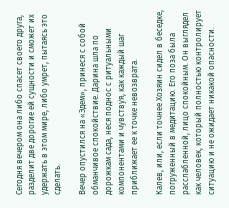Сегодня вечером она либо спасет своего друга, разделит две дорогие ей сущности и сможет их удержать в этом мире, либо умрет, пытаясь это сделать.

Вечер опустился на «Эдем», принеся с собой обманчивое спокойствие. Дарина шла по дорожкам сада, неся поднос с ритуальными компонентами и чувствуя, как каждый шаг приближает ее к точке невозврата.

Калев, или, если точнее Хозяин сидел в беседке, погруженный в медитацию. Его поза была расслабленной, лицо спокойным. Он выглядел как человек, который полностью контролирует ситуацию и не ожидает никакой опасности.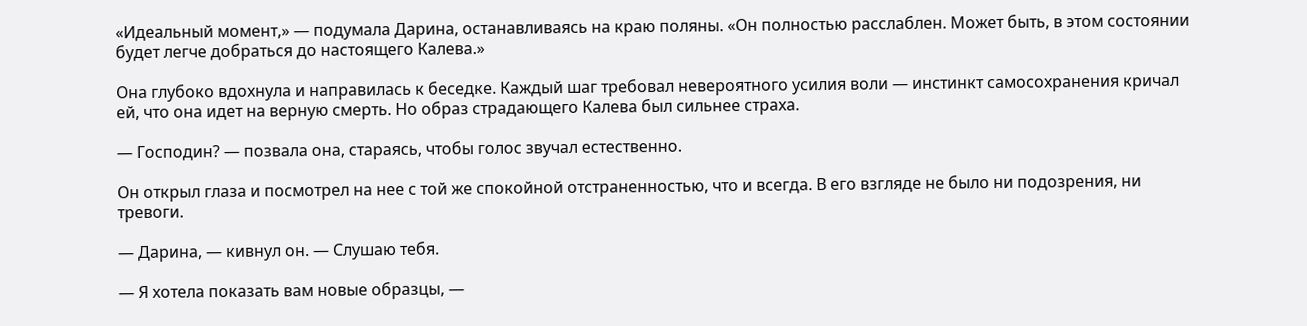«Идеальный момент,» — подумала Дарина, останавливаясь на краю поляны. «Он полностью расслаблен. Может быть, в этом состоянии будет легче добраться до настоящего Калева.»

Она глубоко вдохнула и направилась к беседке. Каждый шаг требовал невероятного усилия воли — инстинкт самосохранения кричал ей, что она идет на верную смерть. Но образ страдающего Калева был сильнее страха.

— Господин? — позвала она, стараясь, чтобы голос звучал естественно.

Он открыл глаза и посмотрел на нее с той же спокойной отстраненностью, что и всегда. В его взгляде не было ни подозрения, ни тревоги.

— Дарина, — кивнул он. — Слушаю тебя.

— Я хотела показать вам новые образцы, —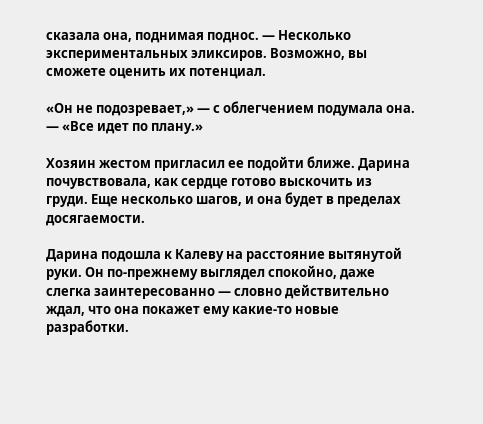сказала она, поднимая поднос. — Несколько экспериментальных эликсиров. Возможно, вы сможете оценить их потенциал.

«Он не подозревает,» — с облегчением подумала она. — «Все идет по плану.»

Хозяин жестом пригласил ее подойти ближе. Дарина почувствовала, как сердце готово выскочить из груди. Еще несколько шагов, и она будет в пределах досягаемости.

Дарина подошла к Калеву на расстояние вытянутой руки. Он по-прежнему выглядел спокойно, даже слегка заинтересованно — словно действительно ждал, что она покажет ему какие-то новые разработки.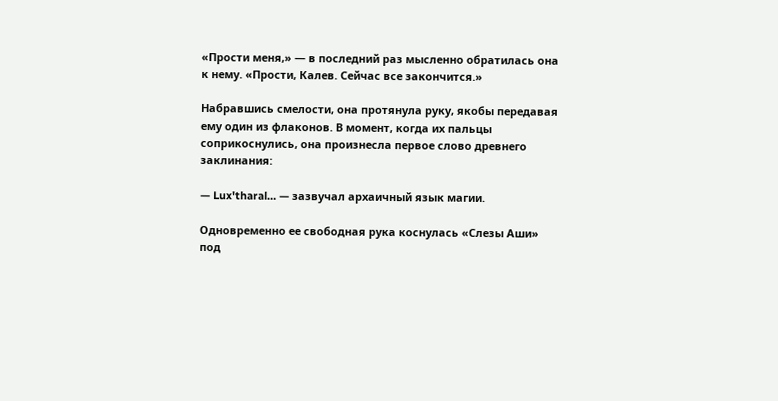«Прости меня,» — в последний раз мысленно обратилась она к нему. «Прости, Калев. Сейчас все закончится.»

Набравшись смелости, она протянула руку, якобы передавая ему один из флаконов. В момент, когда их пальцы соприкоснулись, она произнесла первое слово древнего заклинания:

— Lux'tharal… — зазвучал архаичный язык магии.

Одновременно ее свободная рука коснулась «Слезы Аши» под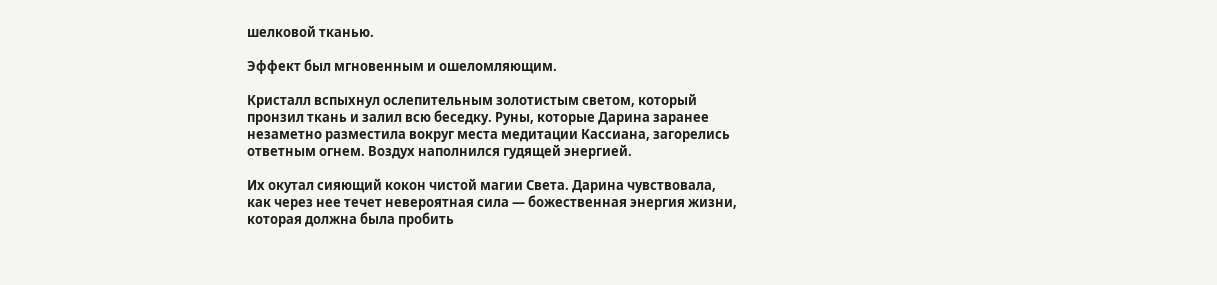шелковой тканью.

Эффект был мгновенным и ошеломляющим.

Кристалл вспыхнул ослепительным золотистым светом, который пронзил ткань и залил всю беседку. Руны, которые Дарина заранее незаметно разместила вокруг места медитации Кассиана, загорелись ответным огнем. Воздух наполнился гудящей энергией.

Их окутал сияющий кокон чистой магии Света. Дарина чувствовала, как через нее течет невероятная сила — божественная энергия жизни, которая должна была пробить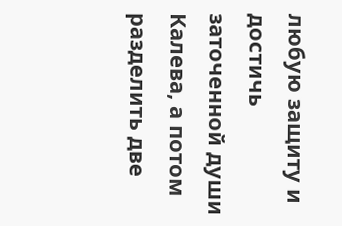любую защиту и достичь заточенной души Калева, а потом разделить две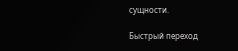сущности.

Быстрый переход